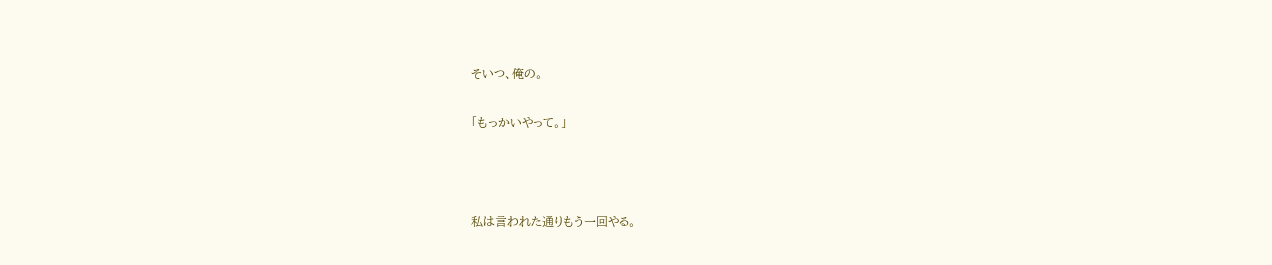そいつ、俺の。

「もっかいやって。」



私は言われた通りもう一回やる。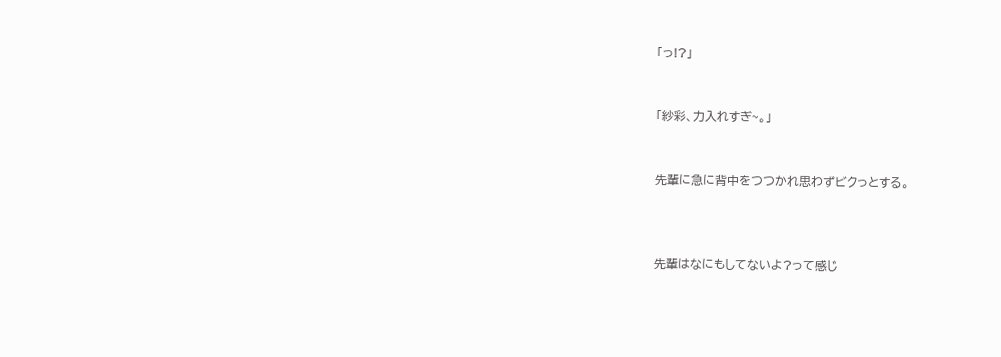「っ!?」


「紗彩、力入れすぎ~。」


先輩に急に背中をつつかれ思わずビクっとする。



先輩はなにもしてないよ?って感じ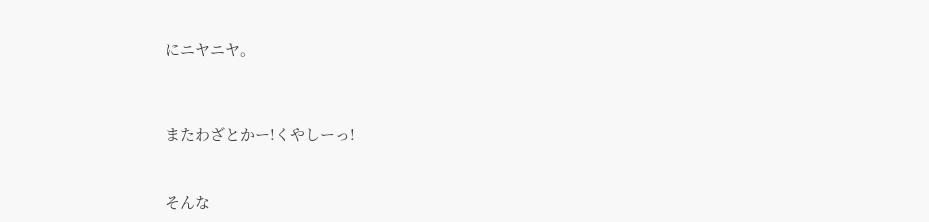にニヤニヤ。




またわざとかー!くやしーっ!



そんな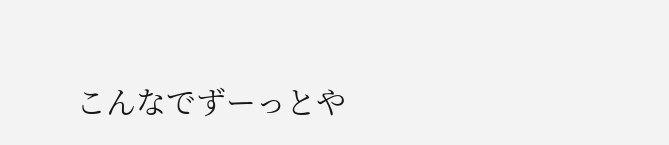こんなでずーっとや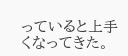っていると上手くなってきた。